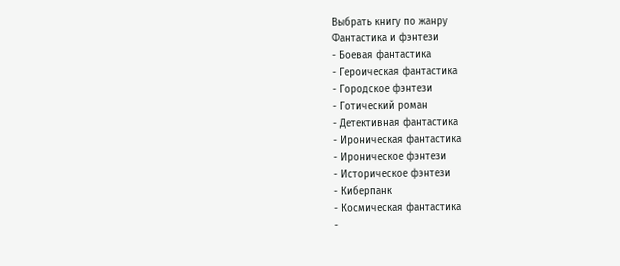Выбрать книгу по жанру
Фантастика и фэнтези
- Боевая фантастика
- Героическая фантастика
- Городское фэнтези
- Готический роман
- Детективная фантастика
- Ироническая фантастика
- Ироническое фэнтези
- Историческое фэнтези
- Киберпанк
- Космическая фантастика
-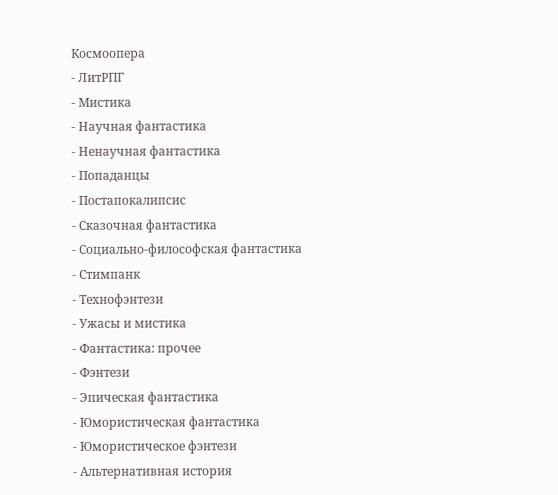Космоопера
- ЛитРПГ
- Мистика
- Научная фантастика
- Ненаучная фантастика
- Попаданцы
- Постапокалипсис
- Сказочная фантастика
- Социально-философская фантастика
- Стимпанк
- Технофэнтези
- Ужасы и мистика
- Фантастика: прочее
- Фэнтези
- Эпическая фантастика
- Юмористическая фантастика
- Юмористическое фэнтези
- Альтернативная история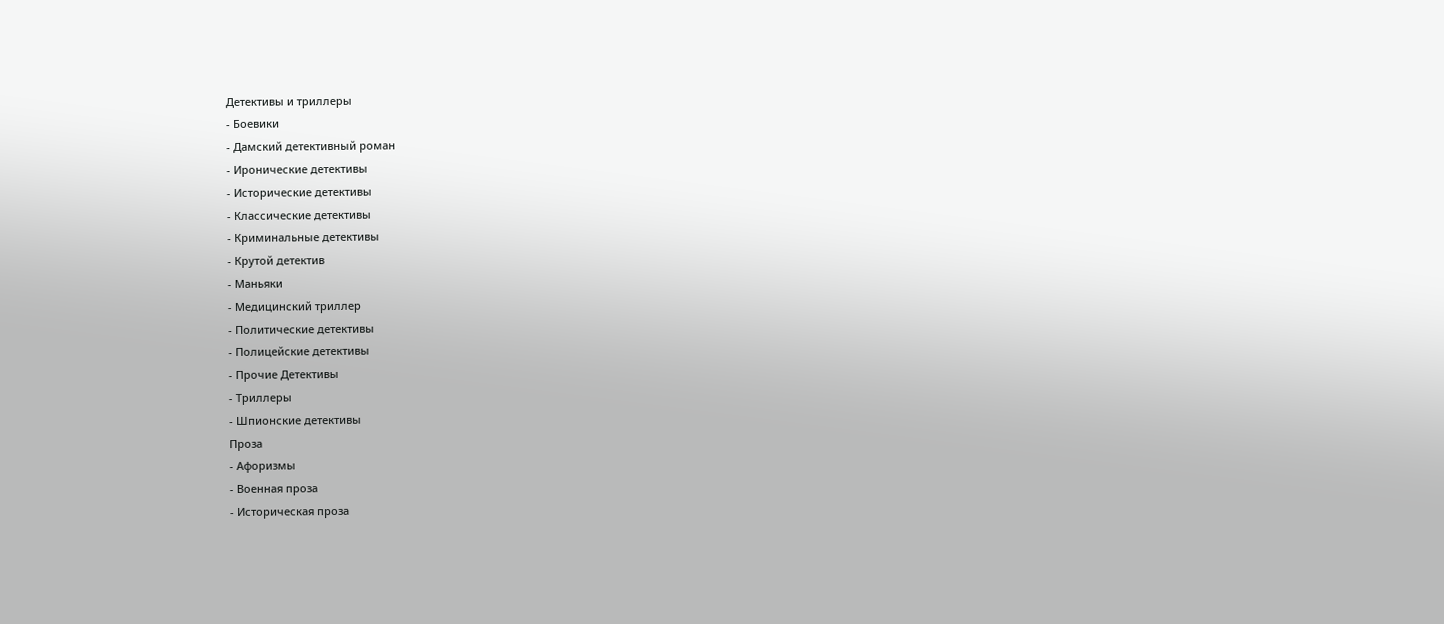Детективы и триллеры
- Боевики
- Дамский детективный роман
- Иронические детективы
- Исторические детективы
- Классические детективы
- Криминальные детективы
- Крутой детектив
- Маньяки
- Медицинский триллер
- Политические детективы
- Полицейские детективы
- Прочие Детективы
- Триллеры
- Шпионские детективы
Проза
- Афоризмы
- Военная проза
- Историческая проза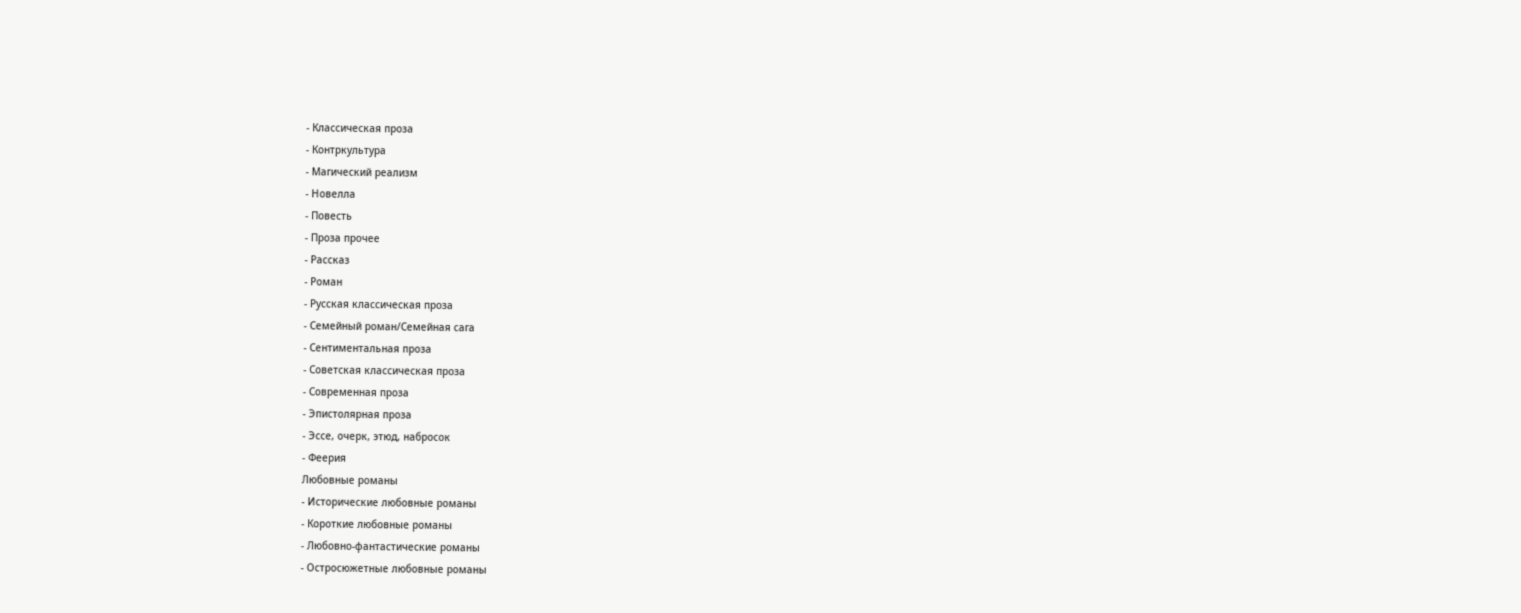- Классическая проза
- Контркультура
- Магический реализм
- Новелла
- Повесть
- Проза прочее
- Рассказ
- Роман
- Русская классическая проза
- Семейный роман/Семейная сага
- Сентиментальная проза
- Советская классическая проза
- Современная проза
- Эпистолярная проза
- Эссе, очерк, этюд, набросок
- Феерия
Любовные романы
- Исторические любовные романы
- Короткие любовные романы
- Любовно-фантастические романы
- Остросюжетные любовные романы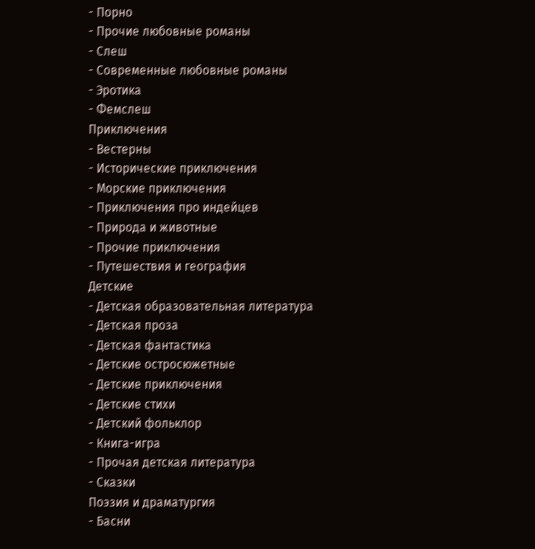- Порно
- Прочие любовные романы
- Слеш
- Современные любовные романы
- Эротика
- Фемслеш
Приключения
- Вестерны
- Исторические приключения
- Морские приключения
- Приключения про индейцев
- Природа и животные
- Прочие приключения
- Путешествия и география
Детские
- Детская образовательная литература
- Детская проза
- Детская фантастика
- Детские остросюжетные
- Детские приключения
- Детские стихи
- Детский фольклор
- Книга-игра
- Прочая детская литература
- Сказки
Поэзия и драматургия
- Басни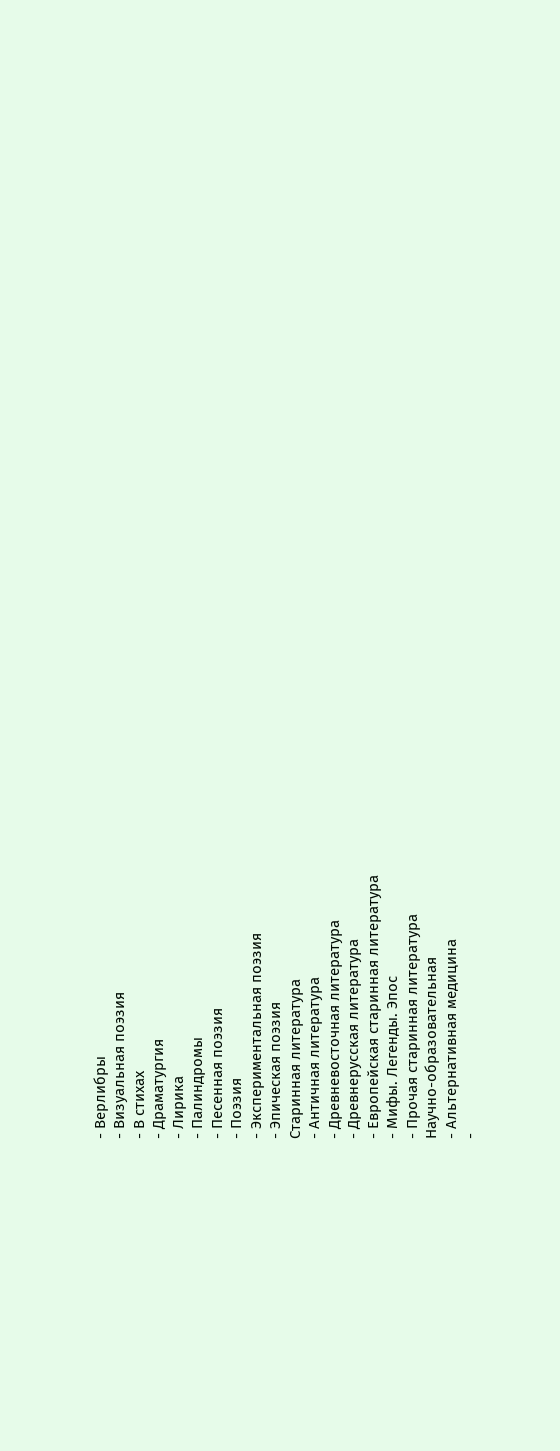- Верлибры
- Визуальная поэзия
- В стихах
- Драматургия
- Лирика
- Палиндромы
- Песенная поэзия
- Поэзия
- Экспериментальная поэзия
- Эпическая поэзия
Старинная литература
- Античная литература
- Древневосточная литература
- Древнерусская литература
- Европейская старинная литература
- Мифы. Легенды. Эпос
- Прочая старинная литература
Научно-образовательная
- Альтернативная медицина
-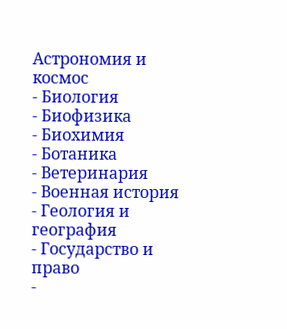Астрономия и космос
- Биология
- Биофизика
- Биохимия
- Ботаника
- Ветеринария
- Военная история
- Геология и география
- Государство и право
-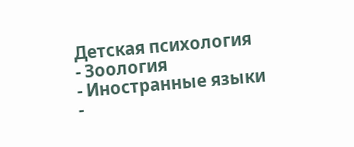Детская психология
- Зоология
- Иностранные языки
-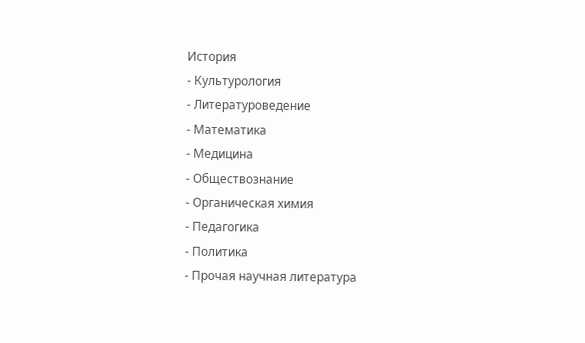История
- Культурология
- Литературоведение
- Математика
- Медицина
- Обществознание
- Органическая химия
- Педагогика
- Политика
- Прочая научная литература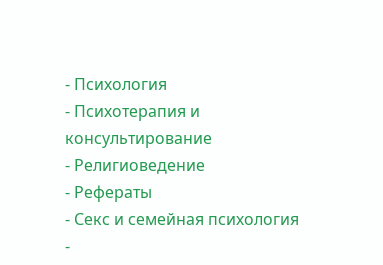- Психология
- Психотерапия и консультирование
- Религиоведение
- Рефераты
- Секс и семейная психология
-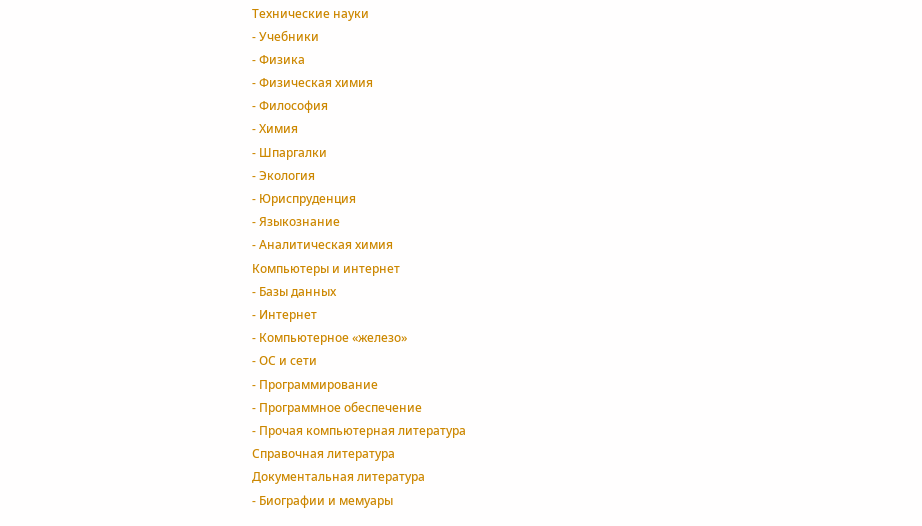Технические науки
- Учебники
- Физика
- Физическая химия
- Философия
- Химия
- Шпаргалки
- Экология
- Юриспруденция
- Языкознание
- Аналитическая химия
Компьютеры и интернет
- Базы данных
- Интернет
- Компьютерное «железо»
- ОС и сети
- Программирование
- Программное обеспечение
- Прочая компьютерная литература
Справочная литература
Документальная литература
- Биографии и мемуары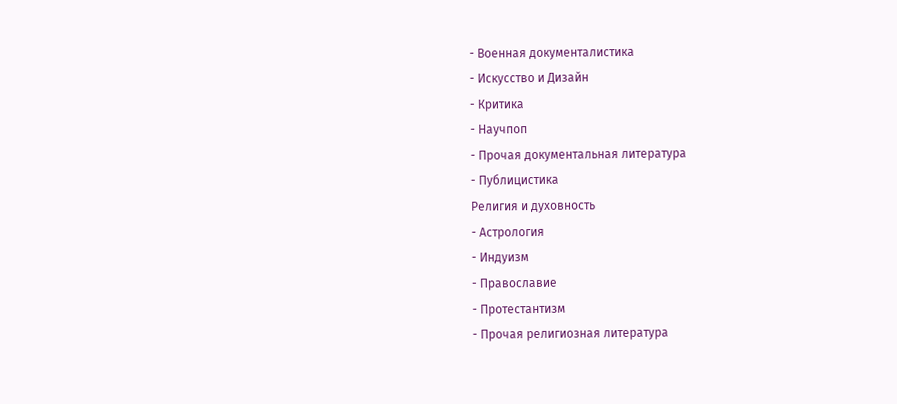- Военная документалистика
- Искусство и Дизайн
- Критика
- Научпоп
- Прочая документальная литература
- Публицистика
Религия и духовность
- Астрология
- Индуизм
- Православие
- Протестантизм
- Прочая религиозная литература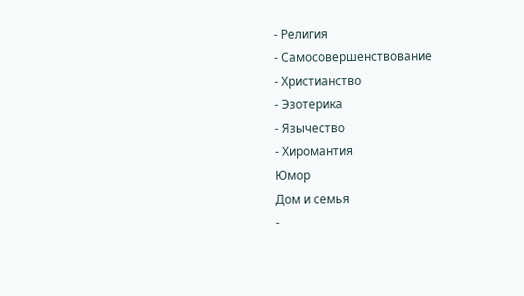- Религия
- Самосовершенствование
- Христианство
- Эзотерика
- Язычество
- Хиромантия
Юмор
Дом и семья
-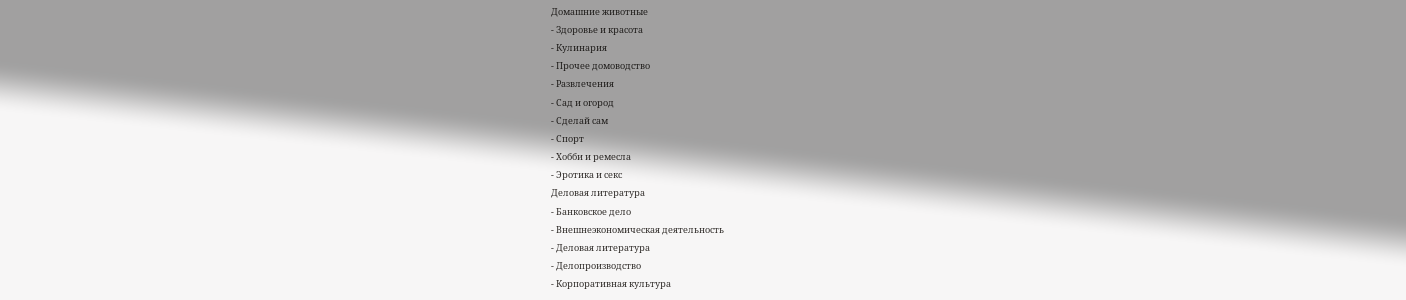Домашние животные
- Здоровье и красота
- Кулинария
- Прочее домоводство
- Развлечения
- Сад и огород
- Сделай сам
- Спорт
- Хобби и ремесла
- Эротика и секс
Деловая литература
- Банковское дело
- Внешнеэкономическая деятельность
- Деловая литература
- Делопроизводство
- Корпоративная культура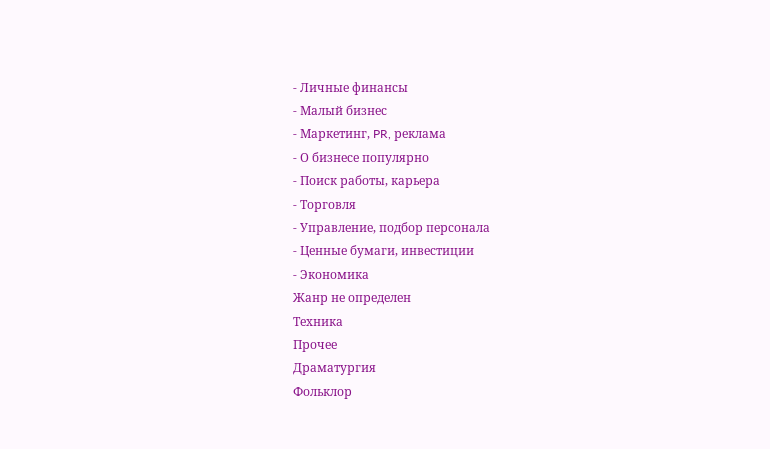- Личные финансы
- Малый бизнес
- Маркетинг, PR, реклама
- О бизнесе популярно
- Поиск работы, карьера
- Торговля
- Управление, подбор персонала
- Ценные бумаги, инвестиции
- Экономика
Жанр не определен
Техника
Прочее
Драматургия
Фольклор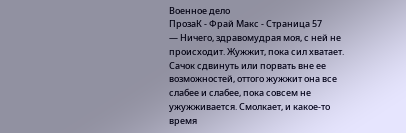Военное дело
ПрозаК - Фрай Макс - Страница 57
— Ничего, здравомудрая моя, с ней не происходит. Жужжит, пока сил хватает. Сачок сдвинуть или порвать вне ее возможностей, оттого жужжит она все слабее и слабее, пока совсем не ужужживается. Смолкает, и какое-то время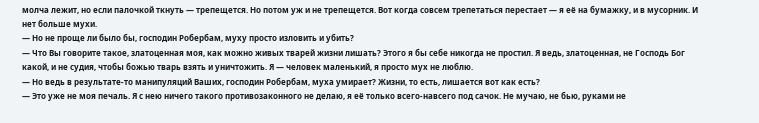молча лежит, но если палочкой ткнуть — трепещется. Но потом уж и не трепещется. Вот когда совсем трепетаться перестает — я её на бумажку, и в мусорник. И нет больше мухи.
— Но не проще ли было бы, господин Робербам, муху просто изловить и убить?
— Что Вы говорите такое, златоценная моя, как можно живых тварей жизни лишать? Этого я бы себе никогда не простил. Я ведь, златоценная, не Господь Бог какой, и не судия, чтобы божью тварь взять и уничтожить. Я — человек маленький, я просто мух не люблю.
— Но ведь в результате-то манипуляций Ваших, господин Робербам, муха умирает? Жизни, то есть, лишается вот как есть?
— Это уже не моя печаль. Я с нею ничего такого противозаконного не делаю, я её только всего-навсего под сачок. Не мучаю, не бью, руками не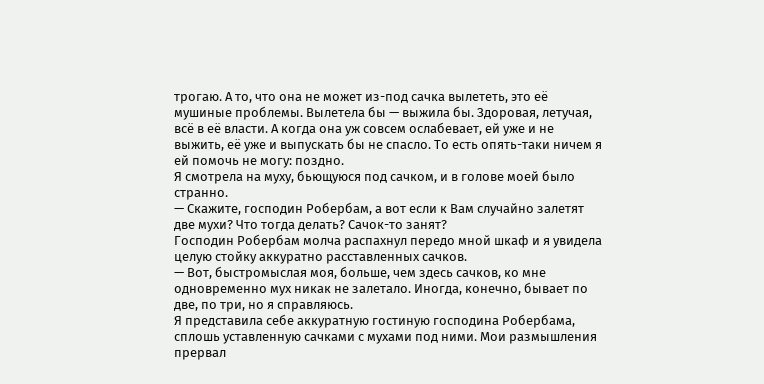трогаю. А то, что она не может из-под сачка вылететь, это её мушиные проблемы. Вылетела бы — выжила бы. Здоровая, летучая, всё в её власти. А когда она уж совсем ослабевает, ей уже и не выжить, её уже и выпускать бы не спасло. То есть опять-таки ничем я ей помочь не могу: поздно.
Я смотрела на муху, бьющуюся под сачком, и в голове моей было странно.
— Скажите, господин Робербам, а вот если к Вам случайно залетят две мухи? Что тогда делать? Сачок-то занят?
Господин Робербам молча распахнул передо мной шкаф и я увидела целую стойку аккуратно расставленных сачков.
— Вот, быстромыслая моя, больше, чем здесь сачков, ко мне одновременно мух никак не залетало. Иногда, конечно, бывает по две, по три, но я справляюсь.
Я представила себе аккуратную гостиную господина Робербама, сплошь уставленную сачками с мухами под ними. Мои размышления прервал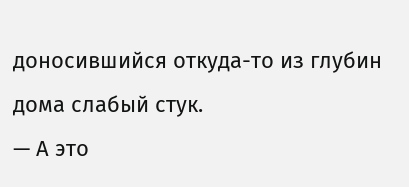доносившийся откуда-то из глубин дома слабый стук.
— А это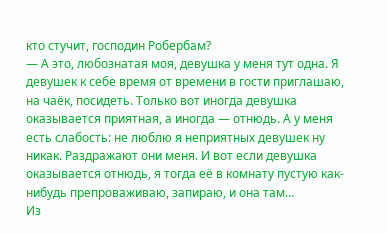кто стучит, господин Робербам?
— А это, любознатая моя, девушка у меня тут одна. Я девушек к себе время от времени в гости приглашаю, на чаёк, посидеть. Только вот иногда девушка оказывается приятная, а иногда — отнюдь. А у меня есть слабость: не люблю я неприятных девушек ну никак. Раздражают они меня. И вот если девушка оказывается отнюдь, я тогда её в комнату пустую как-нибудь препроваживаю, запираю, и она там…
Из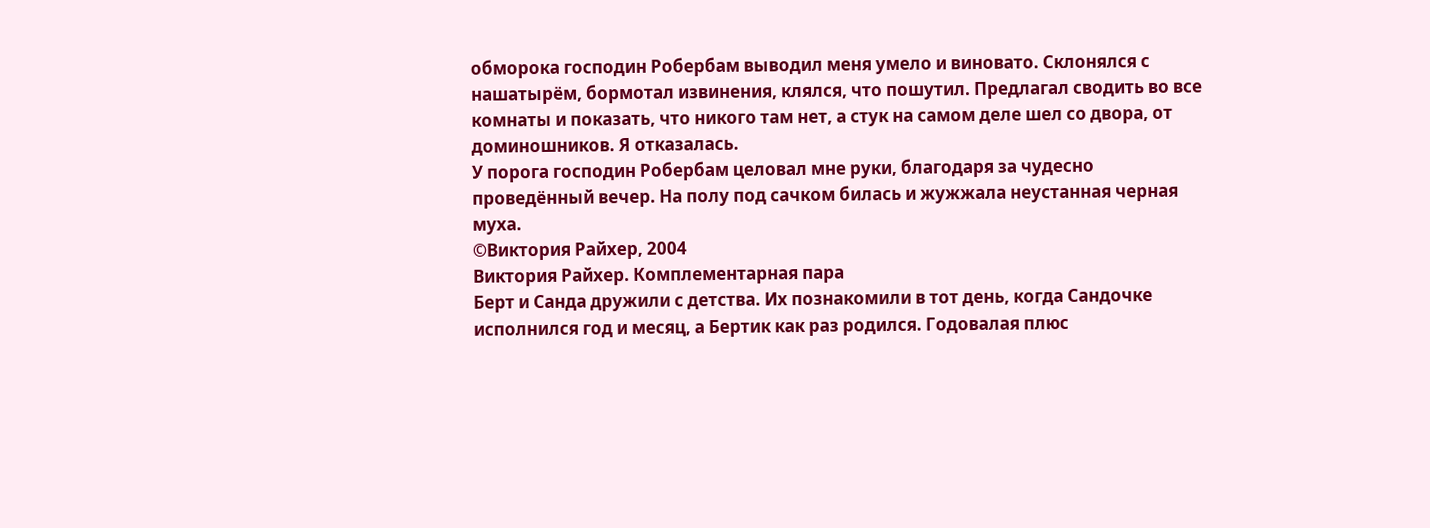обморока господин Робербам выводил меня умело и виновато. Склонялся с нашатырём, бормотал извинения, клялся, что пошутил. Предлагал сводить во все комнаты и показать, что никого там нет, а стук на самом деле шел со двора, от доминошников. Я отказалась.
У порога господин Робербам целовал мне руки, благодаря за чудесно проведённый вечер. На полу под сачком билась и жужжала неустанная черная муха.
©Виктория Райхер, 2004
Виктория Райхер. Комплементарная пара
Берт и Санда дружили с детства. Их познакомили в тот день, когда Сандочке исполнился год и месяц, а Бертик как раз родился. Годовалая плюс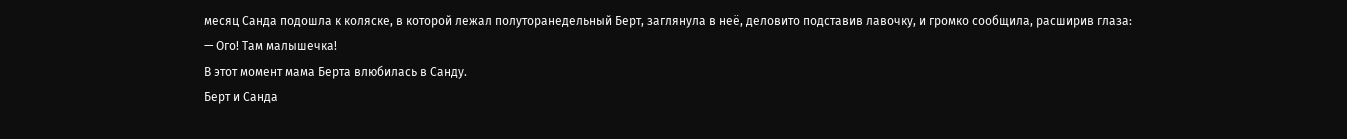месяц Санда подошла к коляске, в которой лежал полуторанедельный Берт, заглянула в неё, деловито подставив лавочку, и громко сообщила, расширив глаза:
— Ого! Там малышечка!
В этот момент мама Берта влюбилась в Санду.
Берт и Санда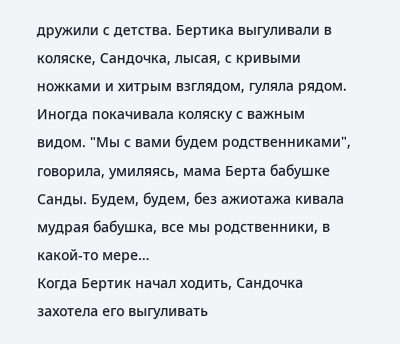дружили с детства. Бертика выгуливали в коляске, Сандочка, лысая, с кривыми ножками и хитрым взглядом, гуляла рядом. Иногда покачивала коляску с важным видом. "Мы с вами будем родственниками", говорила, умиляясь, мама Берта бабушке Санды. Будем, будем, без ажиотажа кивала мудрая бабушка, все мы родственники, в какой-то мере…
Когда Бертик начал ходить, Сандочка захотела его выгуливать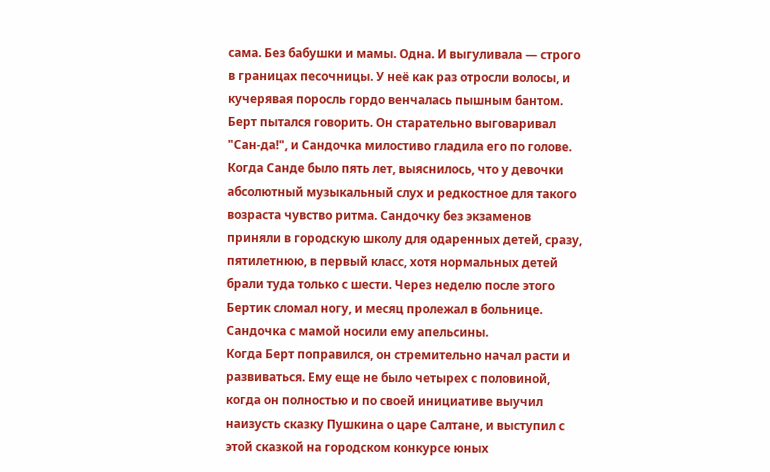сама. Без бабушки и мамы. Одна. И выгуливала — строго в границах песочницы. У неё как раз отросли волосы, и кучерявая поросль гордо венчалась пышным бантом. Берт пытался говорить. Он старательно выговаривал "Сан-да!", и Сандочка милостиво гладила его по голове.
Когда Санде было пять лет, выяснилось, что у девочки абсолютный музыкальный слух и редкостное для такого возраста чувство ритма. Сандочку без экзаменов приняли в городскую школу для одаренных детей, сразу, пятилетнюю, в первый класс, хотя нормальных детей брали туда только с шести. Через неделю после этого Бертик сломал ногу, и месяц пролежал в больнице. Сандочка с мамой носили ему апельсины.
Когда Берт поправился, он стремительно начал расти и развиваться. Ему еще не было четырех с половиной, когда он полностью и по своей инициативе выучил наизусть сказку Пушкина о царе Салтане, и выступил с этой сказкой на городском конкурсе юных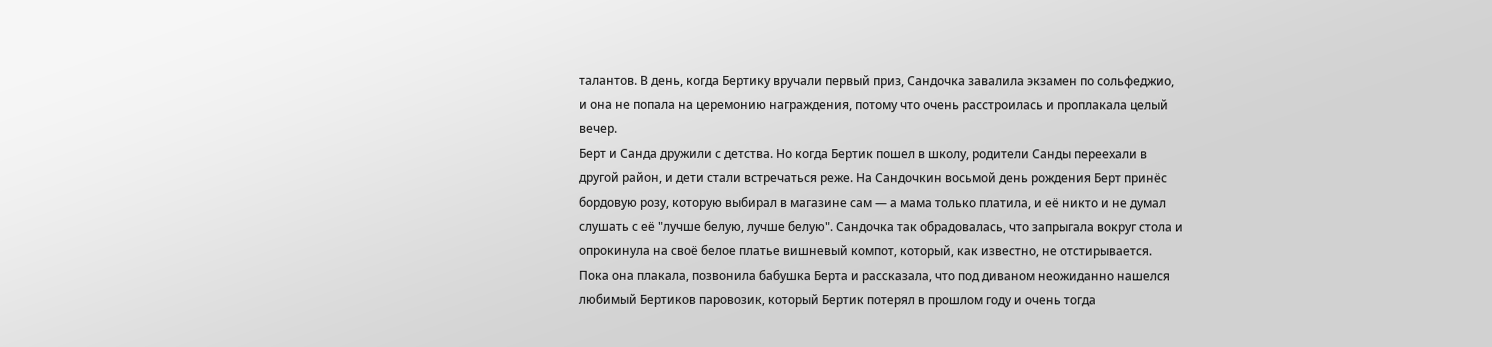талантов. В день, когда Бертику вручали первый приз, Сандочка завалила экзамен по сольфеджио, и она не попала на церемонию награждения, потому что очень расстроилась и проплакала целый вечер.
Берт и Санда дружили с детства. Но когда Бертик пошел в школу, родители Санды переехали в другой район, и дети стали встречаться реже. На Сандочкин восьмой день рождения Берт принёс бордовую розу, которую выбирал в магазине сам — а мама только платила, и её никто и не думал слушать с её "лучше белую, лучше белую". Сандочка так обрадовалась, что запрыгала вокруг стола и опрокинула на своё белое платье вишневый компот, который, как известно, не отстирывается. Пока она плакала, позвонила бабушка Берта и рассказала, что под диваном неожиданно нашелся любимый Бертиков паровозик, который Бертик потерял в прошлом году и очень тогда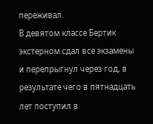переживал.
В девятом классе Бертик экстерном сдал все экзамены и перепрыгнул через год, в результате чего в пятнадцать лет поступил в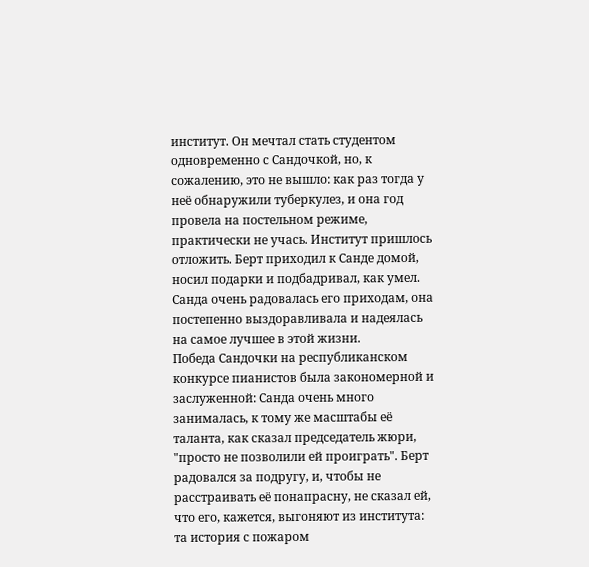институт. Он мечтал стать студентом одновременно с Сандочкой, но, к сожалению, это не вышло: как раз тогда у неё обнаружили туберкулез, и она год провела на постельном режиме, практически не учась. Институт пришлось отложить. Берт приходил к Санде домой, носил подарки и подбадривал, как умел. Санда очень радовалась его приходам, она постепенно выздоравливала и надеялась на самое лучшее в этой жизни.
Победа Сандочки на республиканском конкурсе пианистов была закономерной и заслуженной: Санда очень много занималась, к тому же масштабы её таланта, как сказал председатель жюри, "просто не позволили ей проиграть". Берт радовался за подругу, и, чтобы не расстраивать её понапрасну, не сказал ей, что его, кажется, выгоняют из института: та история с пожаром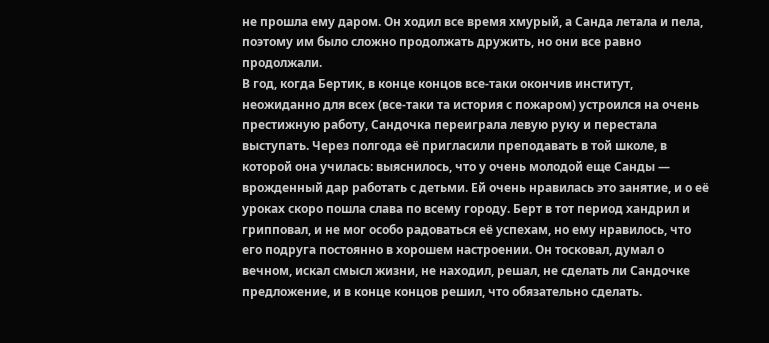не прошла ему даром. Он ходил все время хмурый, а Санда летала и пела, поэтому им было сложно продолжать дружить, но они все равно продолжали.
В год, когда Бертик, в конце концов все-таки окончив институт, неожиданно для всех (все-таки та история с пожаром) устроился на очень престижную работу, Сандочка переиграла левую руку и перестала выступать. Через полгода её пригласили преподавать в той школе, в которой она училась: выяснилось, что у очень молодой еще Санды — врожденный дар работать с детьми. Ей очень нравилась это занятие, и о её уроках скоро пошла слава по всему городу. Берт в тот период хандрил и грипповал, и не мог особо радоваться её успехам, но ему нравилось, что его подруга постоянно в хорошем настроении. Он тосковал, думал о вечном, искал смысл жизни, не находил, решал, не сделать ли Сандочке предложение, и в конце концов решил, что обязательно сделать.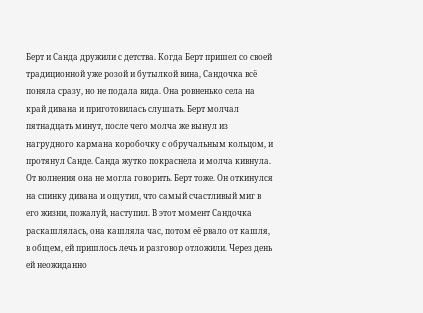Берт и Санда дружили с детства. Когда Берт пришел со своей традиционной уже розой и бутылкой вина, Сандочка всё поняла сразу, но не подала вида. Она ровненько села на край дивана и приготовилась слушать. Берт молчал пятнадцать минут, после чего молча же вынул из нагрудного кармана коробочку с обручальным кольцом, и протянул Санде. Санда жутко покраснела и молча кивнула. От волнения она не могла говорить. Берт тоже. Он откинулся на спинку дивана и ощутил, что самый счастливый миг в его жизни, пожалуй, наступил. В этот момент Сандочка раскашлялась, она кашляла час, потом её рвало от кашля, в общем, ей пришлось лечь и разговор отложили. Через день ей неожиданно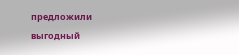предложили выгодный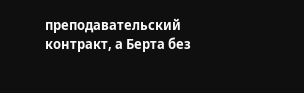преподавательский контракт, а Берта без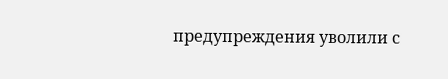предупреждения уволили с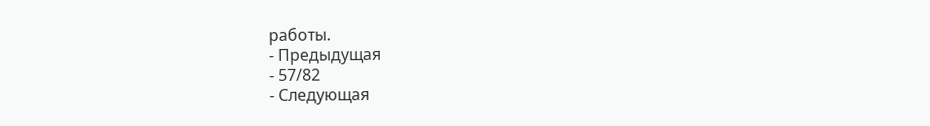работы.
- Предыдущая
- 57/82
- Следующая